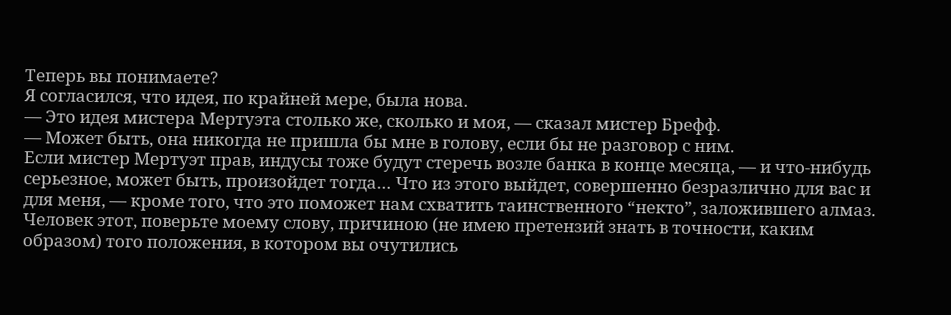Теперь вы понимаете?
Я согласился, что идея, по крайней мере, была нова.
— Это идея мистера Мертуэта столько же, сколько и моя, — сказал мистер Брефф.
— Может быть, она никогда не пришла бы мне в голову, если бы не разговор с ним.
Если мистер Мертуэт прав, индусы тоже будут стеречь возле банка в конце месяца, — и что-нибудь серьезное, может быть, произойдет тогда… Что из этого выйдет, совершенно безразлично для вас и для меня, — кроме того, что это поможет нам схватить таинственного “некто”, заложившего алмаз.
Человек этот, поверьте моему слову, причиною (не имею претензий знать в точности, каким образом) того положения, в котором вы очутились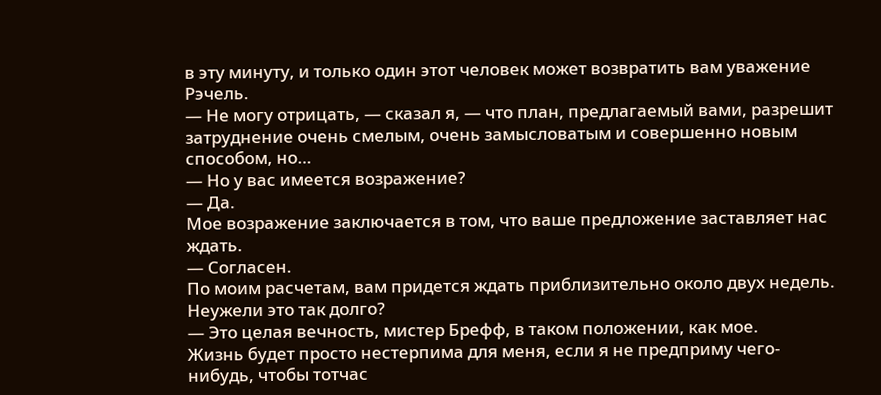в эту минуту, и только один этот человек может возвратить вам уважение Рэчель.
— Не могу отрицать, — сказал я, — что план, предлагаемый вами, разрешит затруднение очень смелым, очень замысловатым и совершенно новым способом, но…
— Но у вас имеется возражение?
— Да.
Мое возражение заключается в том, что ваше предложение заставляет нас ждать.
— Согласен.
По моим расчетам, вам придется ждать приблизительно около двух недель.
Неужели это так долго?
— Это целая вечность, мистер Брефф, в таком положении, как мое.
Жизнь будет просто нестерпима для меня, если я не предприму чего-нибудь, чтобы тотчас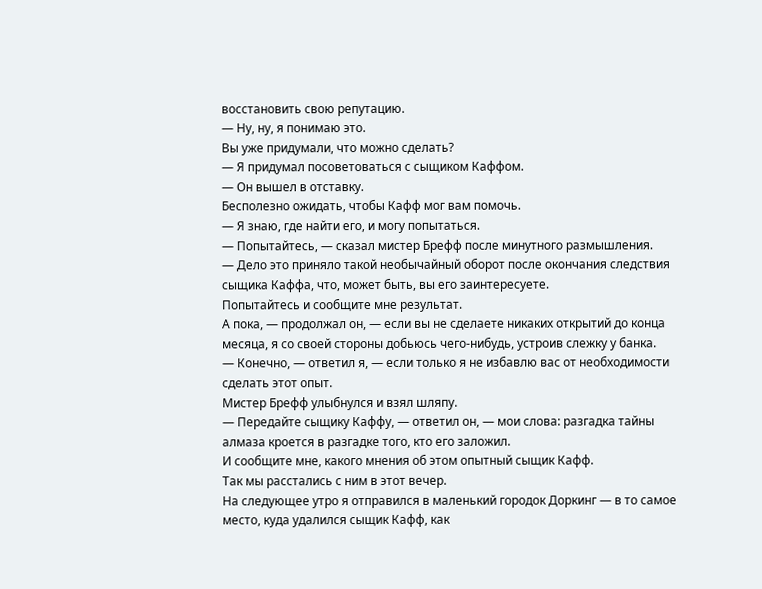восстановить свою репутацию.
— Ну, ну, я понимаю это.
Вы уже придумали, что можно сделать?
— Я придумал посоветоваться с сыщиком Каффом.
— Он вышел в отставку.
Бесполезно ожидать, чтобы Кафф мог вам помочь.
— Я знаю, где найти его, и могу попытаться.
— Попытайтесь, — сказал мистер Брефф после минутного размышления.
— Дело это приняло такой необычайный оборот после окончания следствия сыщика Каффа, что, может быть, вы его заинтересуете.
Попытайтесь и сообщите мне результат.
А пока, — продолжал он, — если вы не сделаете никаких открытий до конца месяца, я со своей стороны добьюсь чего-нибудь, устроив слежку у банка.
— Конечно, — ответил я, — если только я не избавлю вас от необходимости сделать этот опыт.
Мистер Брефф улыбнулся и взял шляпу.
— Передайте сыщику Каффу, — ответил он, — мои слова: разгадка тайны алмаза кроется в разгадке того, кто его заложил.
И сообщите мне, какого мнения об этом опытный сыщик Кафф.
Так мы расстались с ним в этот вечер.
На следующее утро я отправился в маленький городок Доркинг — в то самое место, куда удалился сыщик Кафф, как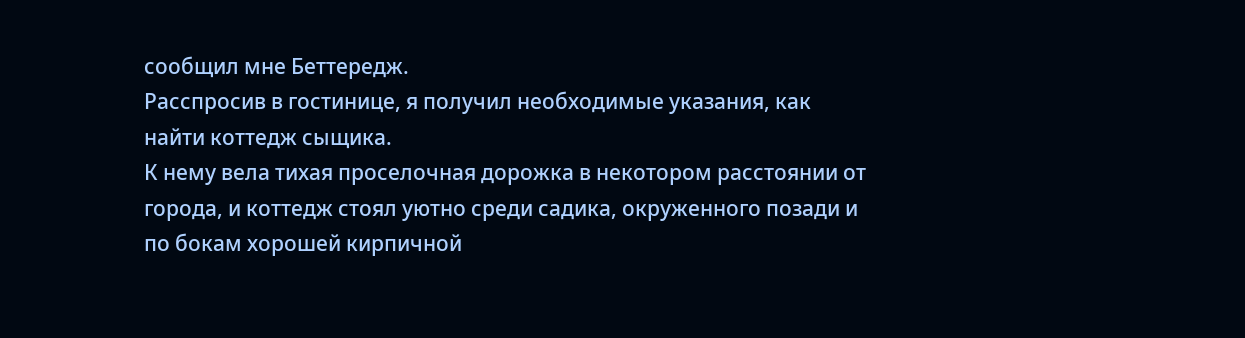сообщил мне Беттередж.
Расспросив в гостинице, я получил необходимые указания, как найти коттедж сыщика.
К нему вела тихая проселочная дорожка в некотором расстоянии от города, и коттедж стоял уютно среди садика, окруженного позади и по бокам хорошей кирпичной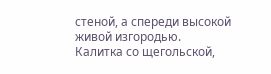стеной, а спереди высокой живой изгородью.
Калитка со щегольской,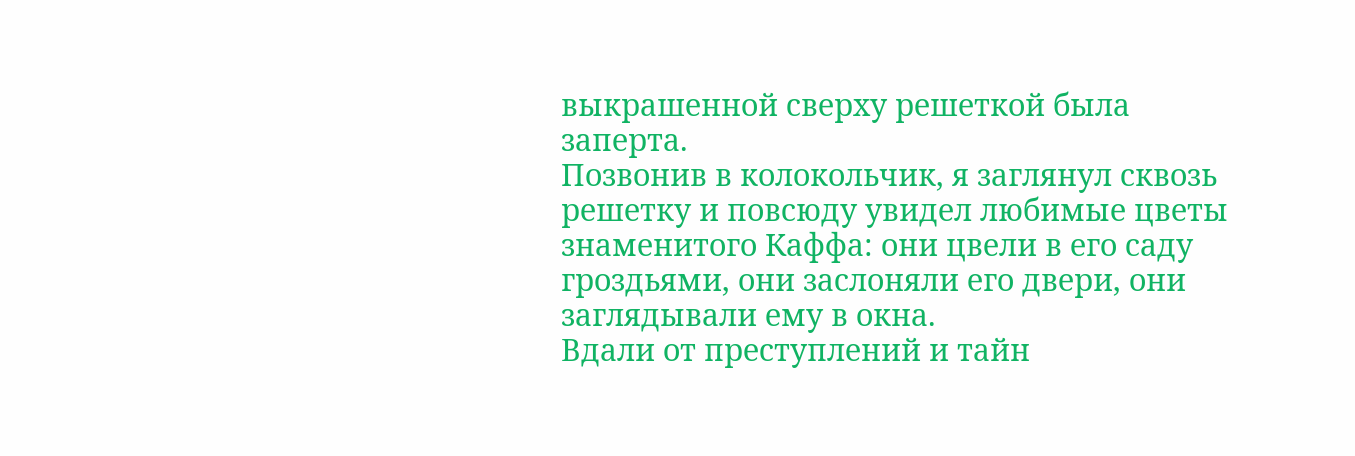выкрашенной сверху решеткой была заперта.
Позвонив в колокольчик, я заглянул сквозь решетку и повсюду увидел любимые цветы знаменитого Каффа: они цвели в его саду гроздьями, они заслоняли его двери, они заглядывали ему в окна.
Вдали от преступлений и тайн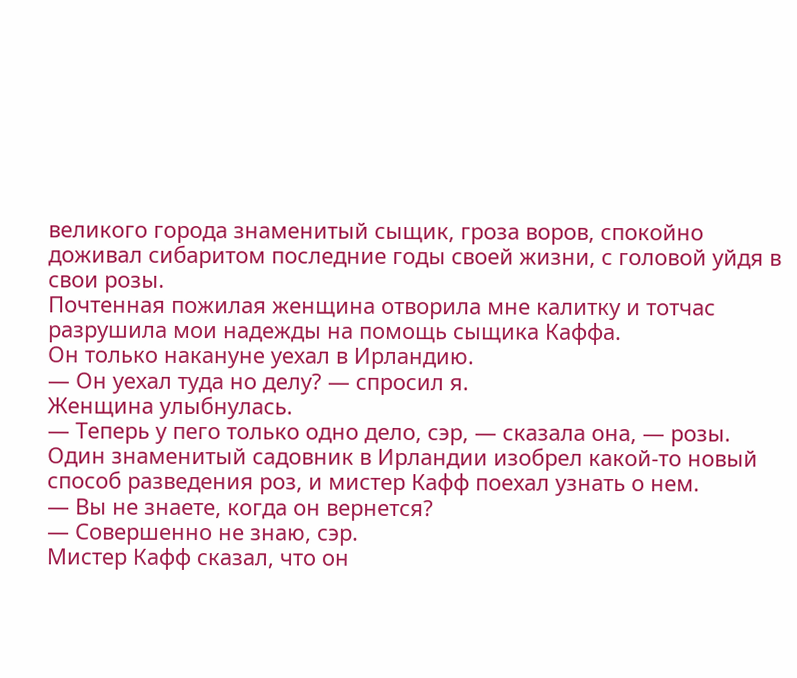великого города знаменитый сыщик, гроза воров, спокойно доживал сибаритом последние годы своей жизни, с головой уйдя в свои розы.
Почтенная пожилая женщина отворила мне калитку и тотчас разрушила мои надежды на помощь сыщика Каффа.
Он только накануне уехал в Ирландию.
— Он уехал туда но делу? — спросил я.
Женщина улыбнулась.
— Теперь у пего только одно дело, сэр, — сказала она, — розы.
Один знаменитый садовник в Ирландии изобрел какой-то новый способ разведения роз, и мистер Кафф поехал узнать о нем.
— Вы не знаете, когда он вернется?
— Совершенно не знаю, сэр.
Мистер Кафф сказал, что он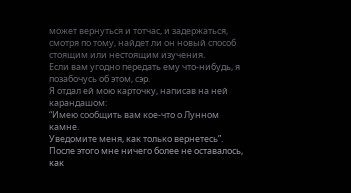может вернуться и тотчас, и задержаться, смотря по тому, найдет ли он новый способ стоящим или нестоящим изучения.
Если вам угодно передать ему что-нибудь, я позабочусь об этом, сэр.
Я отдал ей мою карточку, написав на ней карандашом:
“Имею сообщить вам кое-что о Лунном камне.
Уведомите меня, как только вернетесь”.
После этого мне ничего более не оставалось, как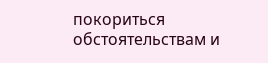покориться обстоятельствам и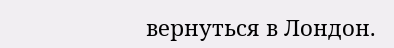вернуться в Лондон.